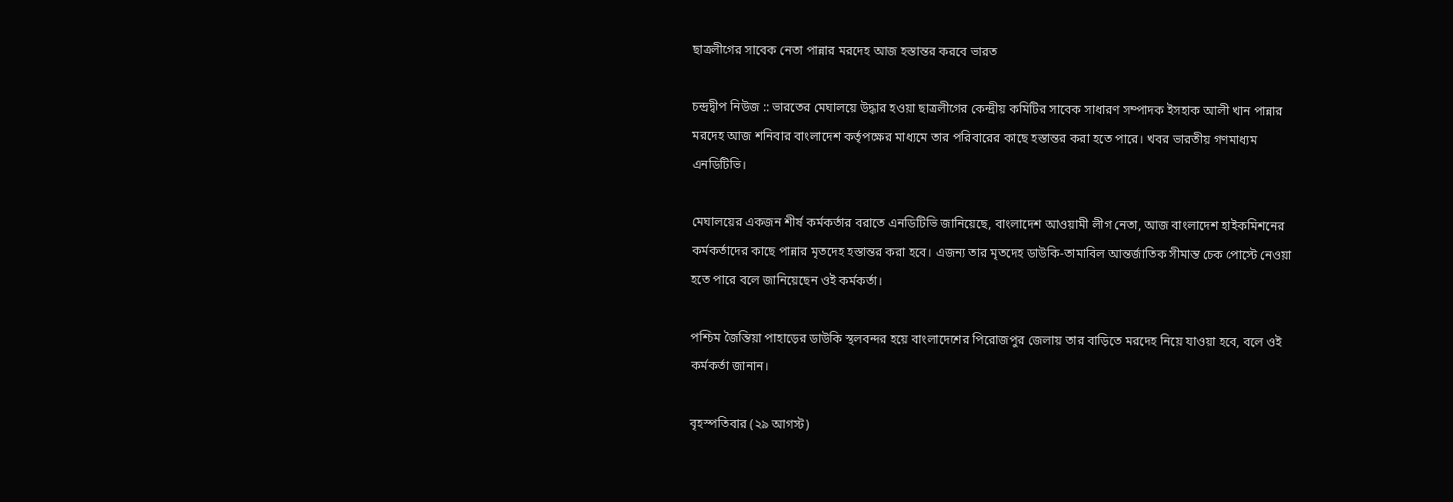ছাত্রলীগের সাবেক নেতা পান্নার মরদেহ আজ হস্তান্তর করবে ভারত

চন্দ্রদ্বীপ নিউজ :: ভারতের মেঘালয়ে উদ্ধার হওয়া ছাত্রলীগের কেন্দ্রীয় কমিটির সাবেক সাধারণ সম্পাদক ইসহাক আলী খান পান্নার মরদেহ আজ শনিবার বাংলাদেশ কর্তৃপক্ষের মাধ্যমে তার পরিবারের কাছে হস্তান্তর করা হতে পারে। খবর ভারতীয় গণমাধ্যম এনডিটিভি।

মেঘালয়ের একজন শীর্ষ কর্মকর্তার বরাতে এনডিটিভি জানিয়েছে, বাংলাদেশ আওয়ামী লীগ নেতা, আজ বাংলাদেশ হাইকমিশনের কর্মকর্তাদের কাছে পান্নার মৃতদেহ হস্তান্তর করা হবে। এজন্য তার মৃতদেহ ডাউকি-তামাবিল আন্তর্জাতিক সীমান্ত চেক পোস্টে নেওয়া হতে পারে বলে জানিয়েছেন ওই কর্মকর্তা।

পশ্চিম জৈন্তিয়া পাহাড়ের ডাউকি স্থলবন্দর হয়ে বাংলাদেশের পিরোজপুর জেলায় তার বাড়িতে মরদেহ নিয়ে যাওয়া হবে, বলে ওই কর্মকর্তা জানান।

বৃহস্পতিবার (২৯ আগস্ট)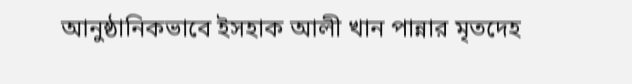আনুষ্ঠানিকভাবে ইসহাক আলী খান পান্নার মৃতদেহ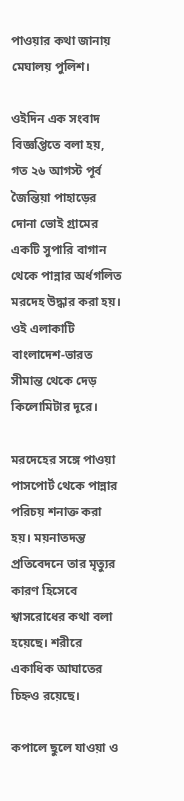পাওয়ার কথা জানায় মেঘালয় পুলিশ।

ওইদিন এক সংবাদ বিজ্ঞপ্তিতে বলা হয়, গত ২৬ আগস্ট পূর্ব জৈন্তিয়া পাহাড়ের দোনা ভোই গ্রামের একটি সুপারি বাগান থেকে পান্নার অর্ধগলিত মরদেহ উদ্ধার করা হয়। ওই এলাকাটি বাংলাদেশ-ভারত সীমান্ত থেকে দেড় কিলোমিটার দূরে।

মরদেহের সঙ্গে পাওয়া পাসপোর্ট থেকে পান্নার পরিচয় শনাক্ত করা হয়। ময়নাতদন্ত প্রতিবেদনে তার মৃত্যুর কারণ হিসেবে শ্বাসরোধের কথা বলা হয়েছে। শরীরে একাধিক আঘাতের চিহ্নও রয়েছে।

কপালে ছুলে যাওয়া ও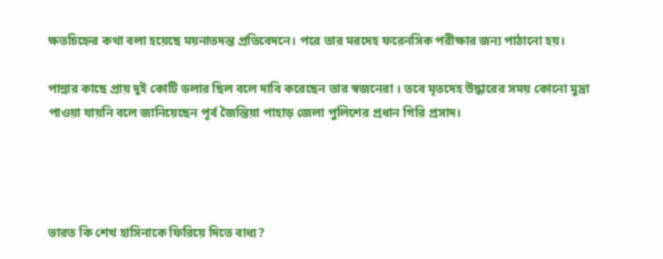ক্ষতচিহ্নের কথা বলা হয়েছে ময়নাতদন্ত প্রতিবেদনে। পরে তার মরদেহ ফরেনসিক পরীক্ষার জন্য পাঠানো হয়।

পান্নার কাছে প্রায় দুই কোটি ডলার ছিল বলে দাবি করেছেন তার স্বজনেরা । তবে মৃতদেহ উদ্ধারের সময় কোনো মুদ্রা পাওয়া যায়নি বলে জানিয়েছেন পূর্ব জৈন্তিয়া পাহাড় জেলা পুলিশের প্রধান গিরি প্রসাদ।




ভারত কি শেখ হাসিনাকে ফিরিয়ে দিতে বাধ্য?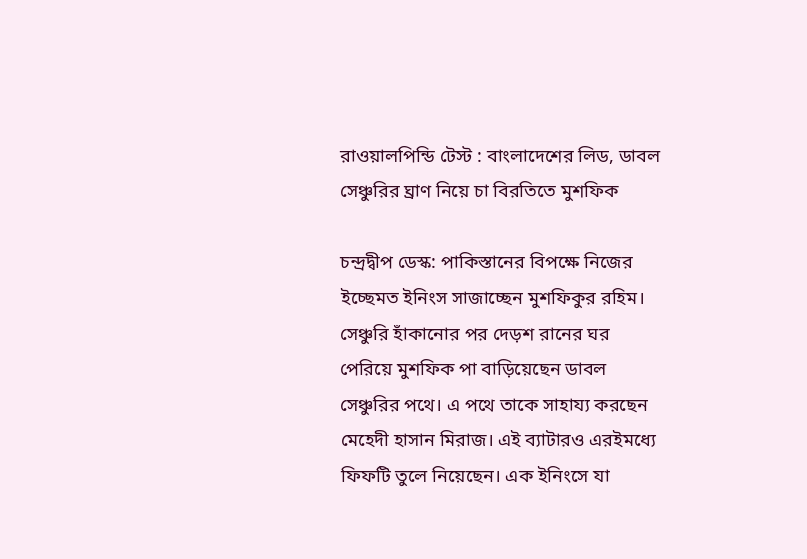রাওয়ালপিন্ডি টেস্ট : বাংলাদেশের লিড, ডাবল সেঞ্চুরির ঘ্রাণ নিয়ে চা বিরতিতে মুশফিক

চন্দ্রদ্বীপ ডেস্ক: পাকিস্তানের বিপক্ষে নিজের ইচ্ছেমত ইনিংস সাজাচ্ছেন মুশফিকুর রহিম। সেঞ্চুরি হাঁকানোর পর দেড়শ রানের ঘর পেরিয়ে মুশফিক পা বাড়িয়েছেন ডাবল সেঞ্চুরির পথে। এ পথে তাকে সাহায্য করছেন মেহেদী হাসান মিরাজ। এই ব্যাটারও এরইমধ্যে ফিফটি তুলে নিয়েছেন। এক ইনিংসে যা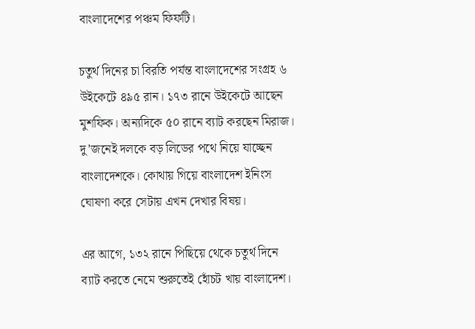বাংলাদেশের পঞ্চম ফিফটি।

চতুর্থ দিনের চা বিরতি পর্যন্ত বাংলাদেশের সংগ্রহ ৬ উইকেটে ৪৯৫ রান। ১৭৩ রানে উইকেটে আছেন মুশফিক। অন্যদিকে ৫০ রানে ব্যাট করছেন মিরাজ। দু’জনেই দলকে বড় লিডের পথে নিয়ে যাচ্ছেন বাংলাদেশকে। কোথায় গিয়ে বাংলাদেশ ইনিংস ঘোষণা করে সেটায় এখন দেখার বিষয়।

এর আগে, ১৩২ রানে পিছিয়ে থেকে চতুর্থ দিনে ব্যাট করতে নেমে শুরুতেই হোঁচট খায় বাংলাদেশ।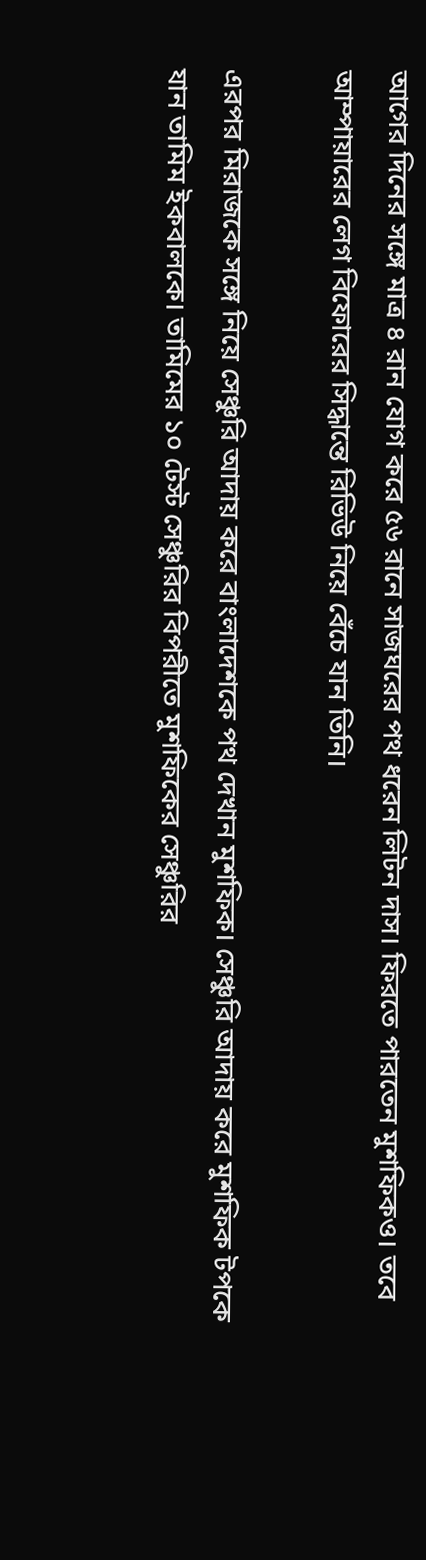আগের দিনের সঙ্গে মাত্র ৪ রান যোগ করে ৫৬ রানে সাজঘরের পথ ধরেন লিটন দাস। ফিরতে পারতেন মুশফিকও। তবে আম্পায়ারের লেগ বিফোরের সিদ্ধান্তে রিভিউ নিয়ে বেঁচে যান তিনি।

এরপর মিরাজকে সঙ্গে নিয়ে সেঞ্চুরি আদায় করে বাংলাদেশকে পথ দেখান মুশফিক। সেঞ্চুরি আদায় করে মুশফিক টপকে যান তামিম ইকবালকে। তামিমের ১০ টেস্ট সেঞ্চুরির বিপরীতে মুশফিকের সেঞ্চুরির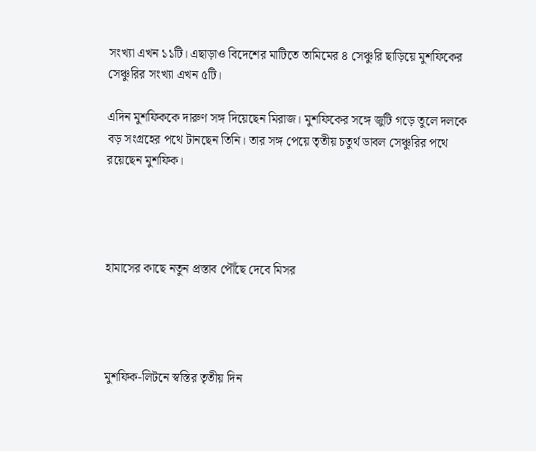সংখ্যা এখন ১১টি। এছাড়াও বিদেশের মাটিতে তামিমের ৪ সেঞ্চুরি ছাড়িয়ে মুশফিকের সেঞ্চুরির সংখ্যা এখন ৫টি।

এদিন মুশফিককে দারুণ সঙ্গ দিয়েছেন মিরাজ। মুশফিকের সঙ্গে জুটি গড়ে তুলে দলকে বড় সংগ্রহের পথে টানছেন তিনি। তার সঙ্গ পেয়ে তৃতীয় চতুর্থ ডাবল সেঞ্চুরির পথে রয়েছেন মুশফিক।




হামাসের কাছে নতুন প্রস্তাব পৌঁছে দেবে মিসর




মুশফিক-লিটনে স্বস্তির তৃতীয় দিন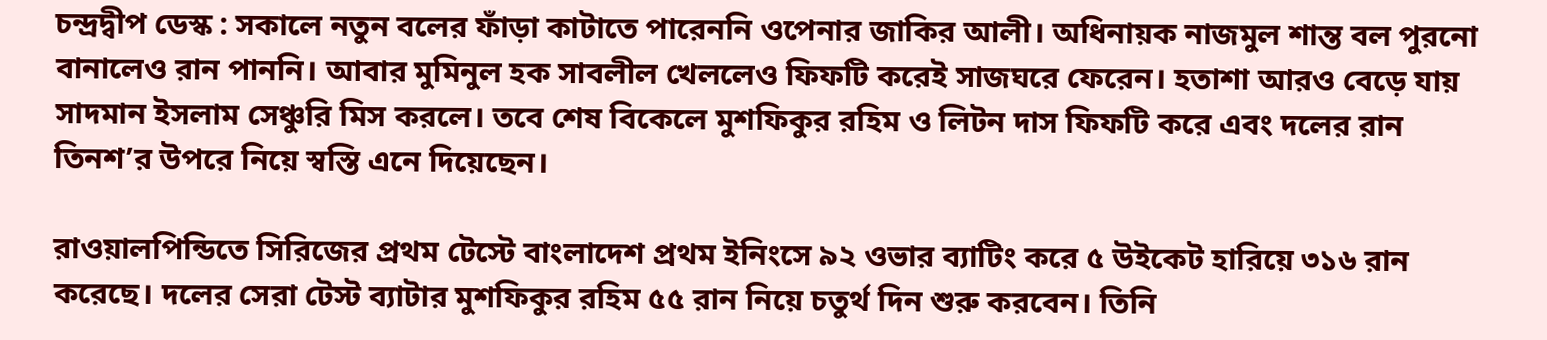চন্দ্রদ্বীপ ডেস্ক : সকালে নতুন বলের ফাঁড়া কাটাতে পারেননি ওপেনার জাকির আলী। অধিনায়ক নাজমুল শান্ত বল পুরনো বানালেও রান পাননি। আবার মুমিনুল হক সাবলীল খেললেও ফিফটি করেই সাজঘরে ফেরেন। হতাশা আরও বেড়ে যায় সাদমান ইসলাম সেঞ্চুরি মিস করলে। তবে শেষ বিকেলে মুশফিকুর রহিম ও লিটন দাস ফিফটি করে এবং দলের রান তিনশ’র উপরে নিয়ে স্বস্তি এনে দিয়েছেন।

রাওয়ালপিন্ডিতে সিরিজের প্রথম টেস্টে বাংলাদেশ প্রথম ইনিংসে ৯২ ওভার ব্যাটিং করে ৫ উইকেট হারিয়ে ৩১৬ রান করেছে। দলের সেরা টেস্ট ব্যাটার মুশফিকুর রহিম ৫৫ রান নিয়ে চতুর্থ দিন শুরু করবেন। তিনি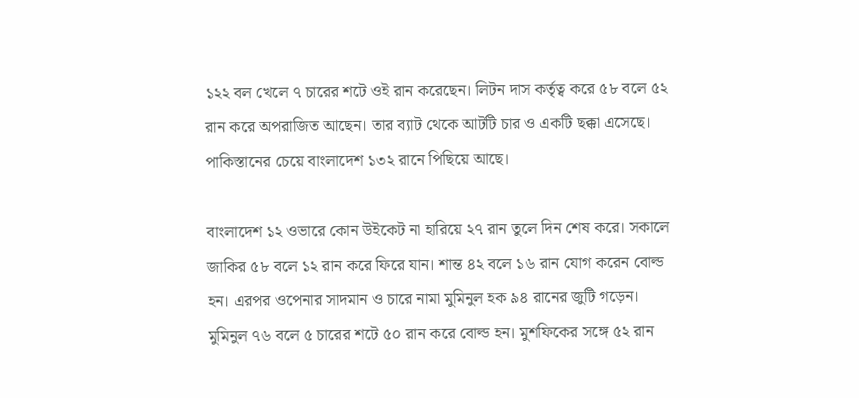১২২ বল খেলে ৭ চারের শটে ওই রান করেছেন। লিটন দাস কর্তৃত্ব করে ৫৮ বলে ৫২ রান করে অপরাজিত আছেন। তার ব্যাট থেকে আটটি চার ও একটি ছক্কা এসেছে। পাকিস্তানের চেয়ে বাংলাদেশ ১৩২ রানে পিছিয়ে আছে।

বাংলাদেশ ১২ ওভারে কোন উইকেট না হারিয়ে ২৭ রান তুলে দিন শেষ করে। সকালে জাকির ৫৮ বলে ১২ রান করে ফিরে যান। শান্ত ৪২ বলে ১৬ রান যোগ করেন বোল্ড হন। এরপর ওপেনার সাদমান ও চারে নামা মুমিনুল হক ৯৪ রানের জুটি গড়েন। মুমিনুল ৭৬ বলে ৫ চারের শটে ৫০ রান করে বোল্ড হন। মুশফিকের সঙ্গে ৫২ রান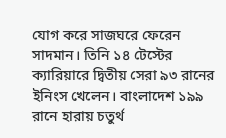যোগ করে সাজঘরে ফেরেন সাদমান। তিনি ১৪ টেস্টের ক্যারিয়ারে দ্বিতীয় সেরা ৯৩ রানের ইনিংস খেলেন। বাংলাদেশ ১৯৯ রানে হারায় চতুর্থ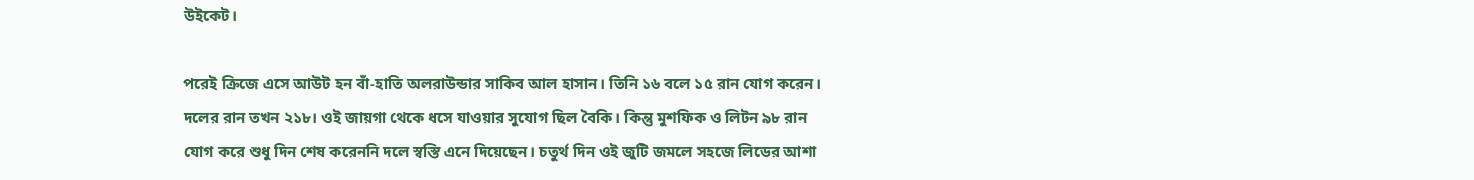উইকেট।

পরেই ক্রিজে এসে আউট হন বাঁ-হাতি অলরাউন্ডার সাকিব আল হাসান। তিনি ১৬ বলে ১৫ রান যোগ করেন। দলের রান তখন ২১৮। ওই জায়গা থেকে ধসে যাওয়ার সুযোগ ছিল বৈকি। কিন্তু মুশফিক ও লিটন ৯৮ রান যোগ করে শুধু দিন শেষ করেননি দলে স্বস্তি এনে দিয়েছেন। চতুর্থ দিন ওই জুটি জমলে সহজে লিডের আশা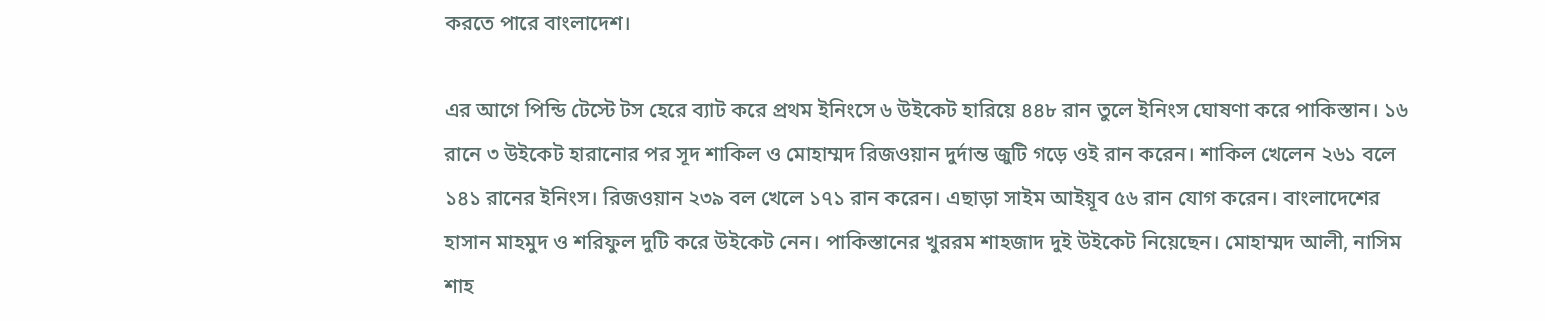করতে পারে বাংলাদেশ।

এর আগে পিন্ডি টেস্টে টস হেরে ব্যাট করে প্রথম ইনিংসে ৬ উইকেট হারিয়ে ৪৪৮ রান তুলে ইনিংস ঘোষণা করে পাকিস্তান। ১৬ রানে ৩ উইকেট হারানোর পর সূদ শাকিল ও মোহাম্মদ রিজওয়ান দুর্দান্ত জুটি গড়ে ওই রান করেন। শাকিল খেলেন ২৬১ বলে ১৪১ রানের ইনিংস। রিজওয়ান ২৩৯ বল খেলে ১৭১ রান করেন। এছাড়া সাইম আইয়ূব ৫৬ রান যোগ করেন। বাংলাদেশের হাসান মাহমুদ ও শরিফুল দুটি করে উইকেট নেন। পাকিস্তানের খুররম শাহজাদ দুই উইকেট নিয়েছেন। মোহাম্মদ আলী, নাসিম শাহ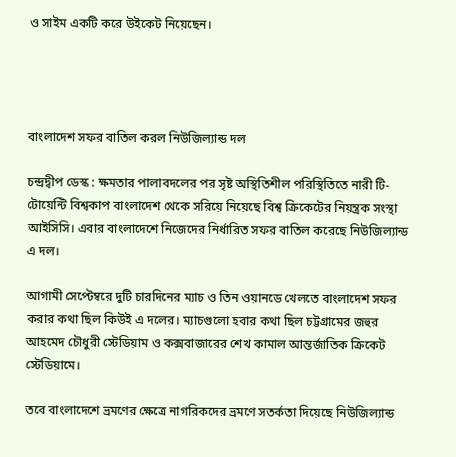ও সাইম একটি করে উইকেট নিয়েছেন।




বাংলাদেশ সফর বাতিল করল নিউজিল্যান্ড দল

চন্দ্রদ্বীপ ডেস্ক : ক্ষমতার পালাবদলের পর সৃষ্ট অস্থিতিশীল পরিস্থিতিতে নারী টি-টোয়েন্টি বিশ্বকাপ বাংলাদেশ থেকে সরিয়ে নিয়েছে বিশ্ব ক্রিকেটের নিয়ন্ত্রক সংস্থা আইসিসি। এবার বাংলাদেশে নিজেদের নির্ধারিত সফর বাতিল করেছে নিউজিল্যান্ড এ দল।

আগামী সেপ্টেম্বরে দুটি চারদিনের ম্যাচ ও তিন ওয়ানডে খেলতে বাংলাদেশ সফর করার কথা ছিল কিউই এ দলের। ম্যাচগুলো হবার কথা ছিল চট্টগ্রামের জহুর আহমেদ চৌধুরী স্টেডিয়াম ও কক্সবাজারের শেখ কামাল আন্তর্জাতিক ক্রিকেট স্টেডিয়ামে।

তবে বাংলাদেশে ভ্রমণের ক্ষেত্রে নাগরিকদের ভ্রমণে সতর্কতা দিয়েছে নিউজিল্যান্ড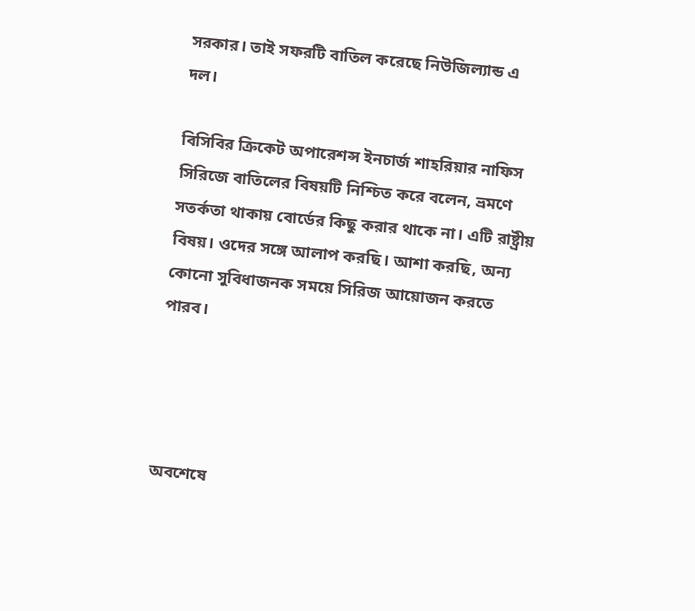সরকার। তাই সফরটি বাতিল করেছে নিউজিল্যান্ড এ দল।

বিসিবির ক্রিকেট অপারেশন্স ইনচার্জ শাহরিয়ার নাফিস সিরিজে বাতিলের বিষয়টি নিশ্চিত করে বলেন, ভ্রমণে সতর্কতা থাকায় বোর্ডের কিছু করার থাকে না। এটি রাষ্ট্রীয় বিষয়। ওদের সঙ্গে আলাপ করছি। আশা করছি, অন্য কোনো সুবিধাজনক সময়ে সিরিজ আয়োজন করতে পারব।




অবশেষে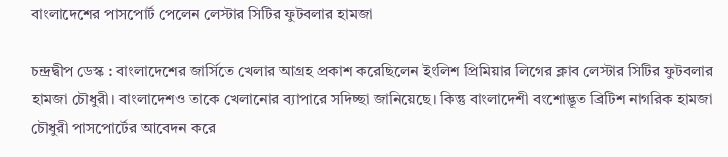বাংলাদেশের পাসপোর্ট পেলেন লেস্টার সিটির ফুটবলার হামজা

চন্দ্রদ্বীপ ডেস্ক : বাংলাদেশের জার্সিতে খেলার আগ্রহ প্রকাশ করেছিলেন ইংলিশ প্রিমিয়ার লিগের ক্লাব লেস্টার সিটির ফুটবলার হামজা চৌধুরী। বাংলাদেশও তাকে খেলানোর ব্যাপারে সদিচ্ছা জানিয়েছে। কিন্তু বাংলাদেশী বংশোদ্ভূত ব্রিটিশ নাগরিক হামজা চৌধুরী পাসপোর্টের আবেদন করে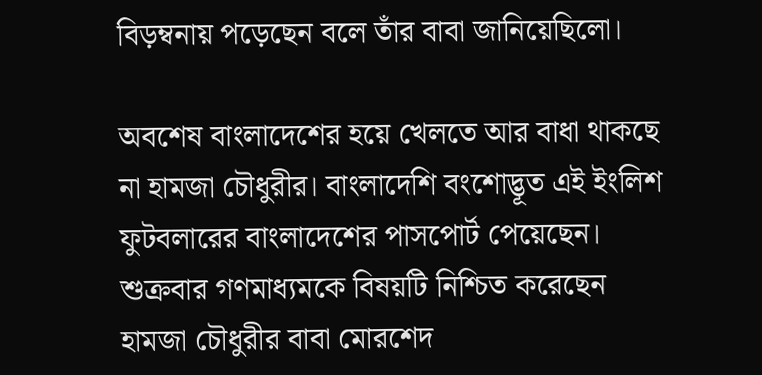বিড়ম্বনায় পড়েছেন বলে তাঁর বাবা জানিয়েছিলো।

অবশেষ বাংলাদেশের হয়ে খেলতে আর বাধা থাকছে না হামজা চৌধুরীর। বাংলাদেশি বংশোদ্ভূত এই ইংলিশ ফুটবলারের বাংলাদেশের পাসপোর্ট পেয়েছেন। শুক্রবার গণমাধ্যমকে বিষয়টি নিশ্চিত করেছেন হামজা চৌধুরীর বাবা মোরশেদ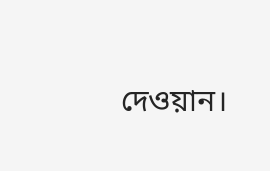দেওয়ান।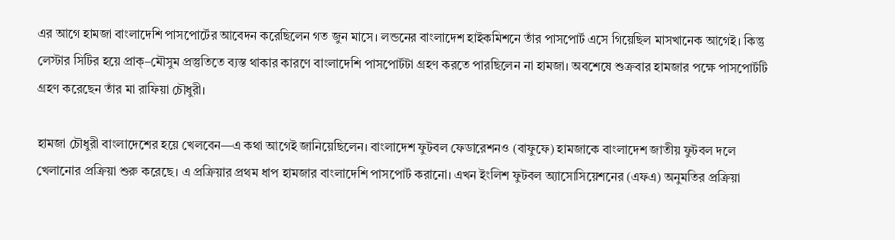এর আগে হামজা বাংলাদেশি পাসপোর্টের আবেদন করেছিলেন গত জুন মাসে। লন্ডনের বাংলাদেশ হাইকমিশনে তাঁর পাসপোর্ট এসে গিয়েছিল মাসখানেক আগেই। কিন্তু লেস্টার সিটির হয়ে প্রাক্‌–মৌসুম প্রস্তুতিতে ব্যস্ত থাকার কারণে বাংলাদেশি পাসপোর্টটা গ্রহণ করতে পারছিলেন না হামজা। অবশেষে শুক্রবার হামজার পক্ষে পাসপোর্টটি গ্রহণ করেছেন তাঁর মা রাফিয়া চৌধুরী।

হামজা চৌধুরী বাংলাদেশের হয়ে খেলবেন—এ কথা আগেই জানিয়েছিলেন। বাংলাদেশ ফুটবল ফেডারেশনও (বাফুফে) হামজাকে বাংলাদেশ জাতীয় ফুটবল দলে খেলানোর প্রক্রিয়া শুরু করেছে। এ প্রক্রিয়ার প্রথম ধাপ হামজার বাংলাদেশি পাসপোর্ট করানো। এখন ইংলিশ ফুটবল অ্যাসোসিয়েশনের (এফএ) অনুমতির প্রক্রিয়া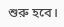শুরু হবে।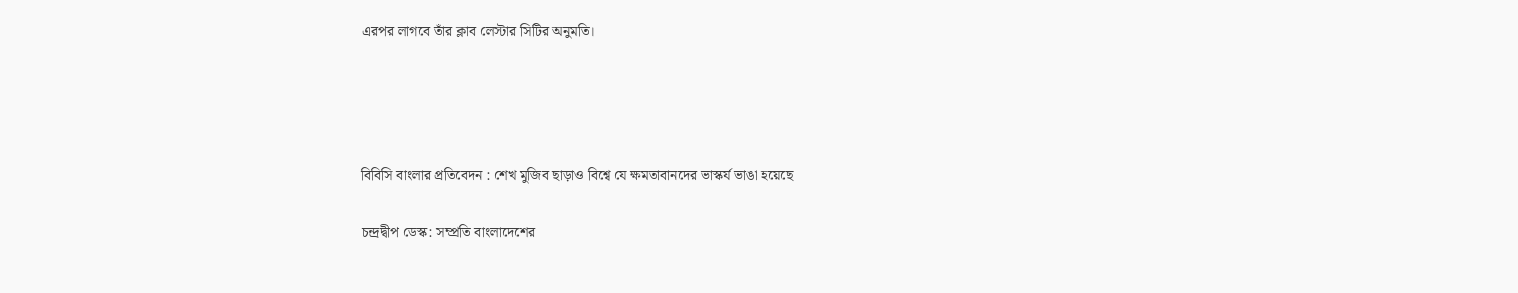এরপর লাগবে তাঁর ক্লাব লেস্টার সিটির অনুমতি।




বিবিসি বাংলার প্রতিবেদন : শেখ মুজিব ছাড়াও বিশ্বে যে ক্ষমতাবানদের ভাস্কর্য ভাঙা হয়েছে

চন্দ্রদ্বীপ ডেস্ক: সম্প্রতি বাংলাদেশের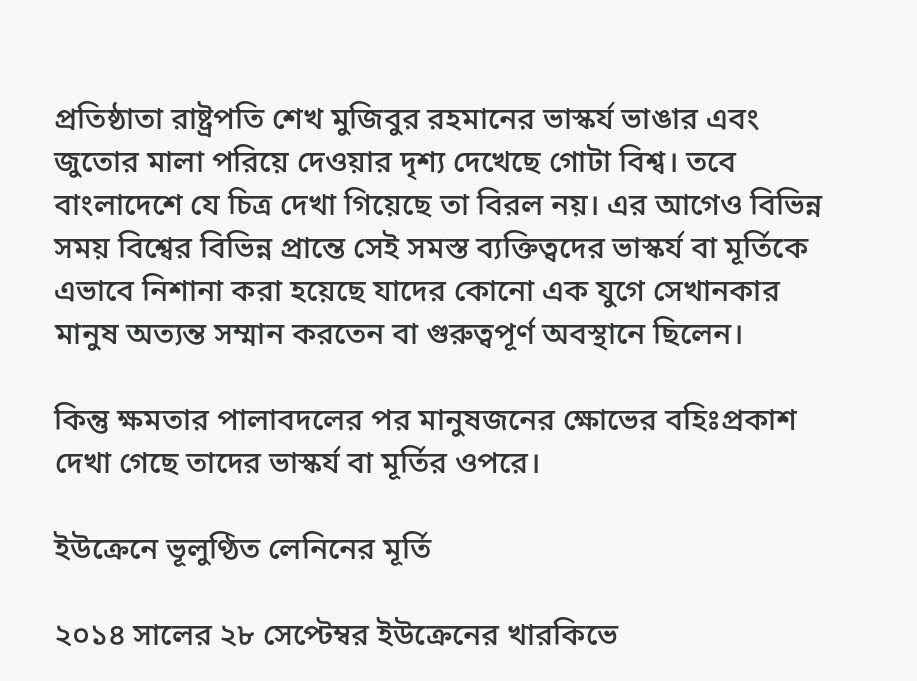প্রতিষ্ঠাতা রাষ্ট্রপতি শেখ মুজিবুর রহমানের ভাস্কর্য ভাঙার এবং জুতোর মালা পরিয়ে দেওয়ার দৃশ্য দেখেছে গোটা বিশ্ব। তবে বাংলাদেশে যে চিত্র দেখা গিয়েছে তা বিরল নয়। এর আগেও বিভিন্ন সময় বিশ্বের বিভিন্ন প্রান্তে সেই সমস্ত ব্যক্তিত্বদের ভাস্কর্য বা মূর্তিকে এভাবে নিশানা করা হয়েছে যাদের কোনো এক যুগে সেখানকার মানুষ অত্যন্ত সম্মান করতেন বা গুরুত্বপূর্ণ অবস্থানে ছিলেন।

কিন্তু ক্ষমতার পালাবদলের পর মানুষজনের ক্ষোভের বহিঃপ্রকাশ দেখা গেছে তাদের ভাস্কর্য বা মূর্তির ওপরে।

ইউক্রেনে ভূলুণ্ঠিত লেনিনের মূর্তি

২০১৪ সালের ২৮ সেপ্টেম্বর ইউক্রেনের খারকিভে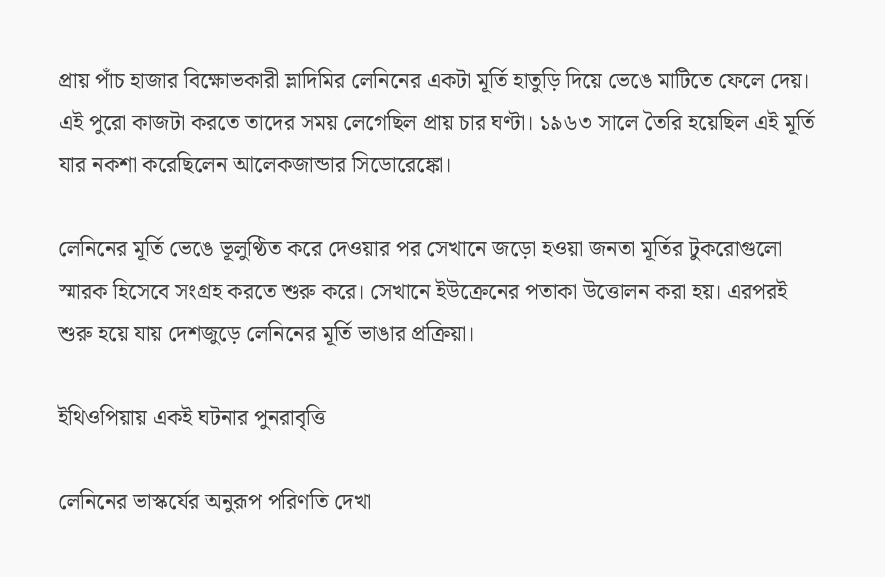প্রায় পাঁচ হাজার বিক্ষোভকারী ভ্লাদিমির লেনিনের একটা মূর্তি হাতুড়ি দিয়ে ভেঙে মাটিতে ফেলে দেয়। এই পুরো কাজটা করতে তাদের সময় লেগেছিল প্রায় চার ঘণ্টা। ১৯৬৩ সালে তৈরি হয়েছিল এই মূর্তি যার নকশা করেছিলেন আলেকজান্ডার সিডোরেঙ্কো।

লেনিনের মূর্তি ভেঙে ভূলুণ্ঠিত করে দেওয়ার পর সেখানে জড়ো হওয়া জনতা মূর্তির টুকরোগুলো স্মারক হিসেবে সংগ্রহ করতে শুরু করে। সেখানে ইউক্রেনের পতাকা উত্তোলন করা হয়। এরপরই শুরু হয়ে যায় দেশজুড়ে লেনিনের মূর্তি ভাঙার প্রক্রিয়া।

ইথিওপিয়ায় একই ঘটনার পুনরাবৃত্তি

লেনিনের ভাস্কর্যের অনুরূপ পরিণতি দেখা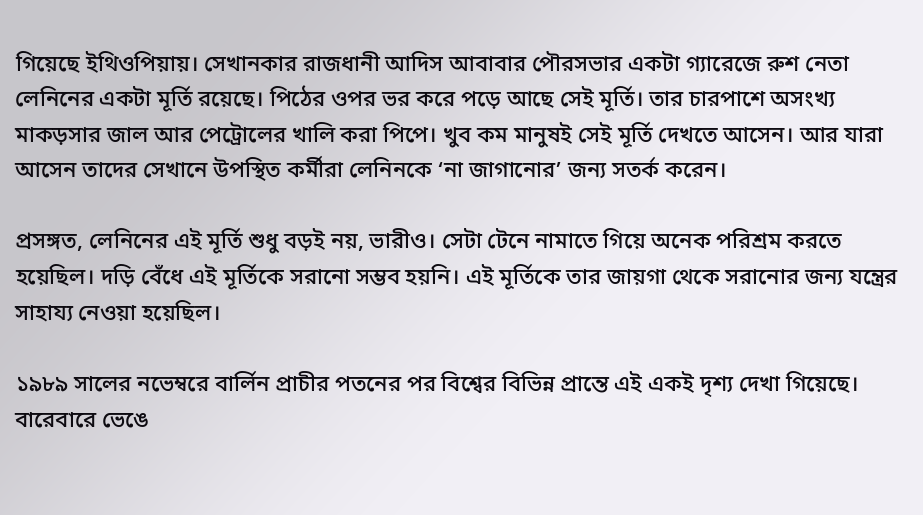গিয়েছে ইথিওপিয়ায়। সেখানকার রাজধানী আদিস আবাবার পৌরসভার একটা গ্যারেজে রুশ নেতা লেনিনের একটা মূর্তি রয়েছে। পিঠের ওপর ভর করে পড়ে আছে সেই মূর্তি। তার চারপাশে অসংখ্য মাকড়সার জাল আর পেট্রোলের খালি করা পিপে। খুব কম মানুষই সেই মূর্তি দেখতে আসেন। আর যারা আসেন তাদের সেখানে উপস্থিত কর্মীরা লেনিনকে ‘না জাগানোর’ জন্য সতর্ক করেন।

প্রসঙ্গত, লেনিনের এই মূর্তি শুধু বড়ই নয়, ভারীও। সেটা টেনে নামাতে গিয়ে অনেক পরিশ্রম করতে হয়েছিল। দড়ি বেঁধে এই মূর্তিকে সরানো সম্ভব হয়নি। এই মূর্তিকে তার জায়গা থেকে সরানোর জন্য যন্ত্রের সাহায্য নেওয়া হয়েছিল।

১৯৮৯ সালের নভেম্বরে বার্লিন প্রাচীর পতনের পর বিশ্বের বিভিন্ন প্রান্তে এই একই দৃশ্য দেখা গিয়েছে। বারেবারে ভেঙে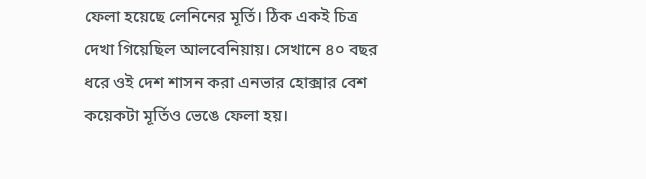ফেলা হয়েছে লেনিনের মূর্তি। ঠিক একই চিত্র দেখা গিয়েছিল আলবেনিয়ায়। সেখানে ৪০ বছর ধরে ওই দেশ শাসন করা এনভার হোক্সার বেশ কয়েকটা মূর্তিও ভেঙে ফেলা হয়।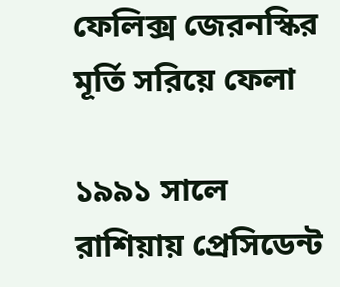ফেলিক্স জেরনস্কির মূর্তি সরিয়ে ফেলা

১৯৯১ সালে রাশিয়ায় প্রেসিডেন্ট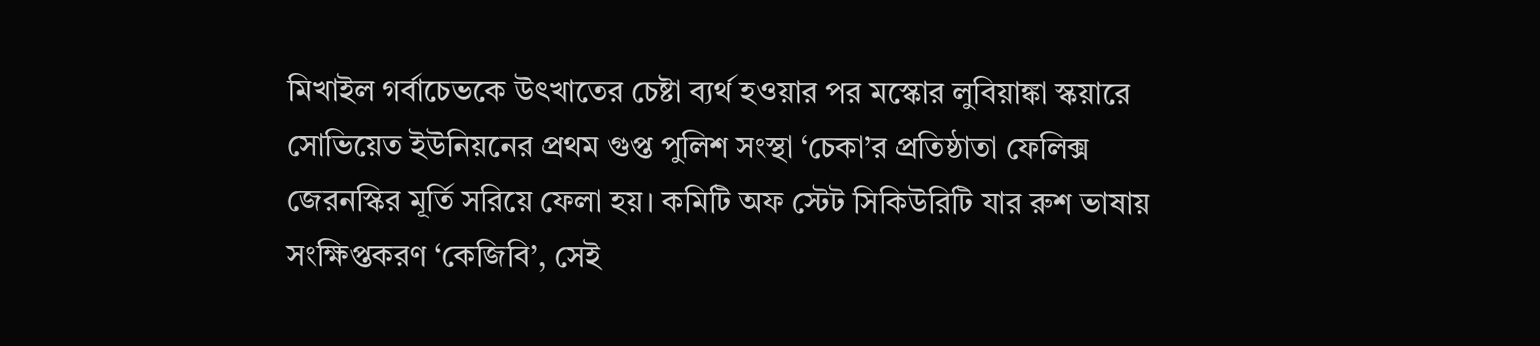মিখাইল গর্বাচেভকে উৎখাতের চেষ্টা ব্যর্থ হওয়ার পর মস্কোর লুবিয়াঙ্কা স্কয়ারে সোভিয়েত ইউনিয়নের প্রথম গুপ্ত পুলিশ সংস্থা ‘চেকা’র প্রতিষ্ঠাতা ফেলিক্স জেরনস্কির মূর্তি সরিয়ে ফেলা হয়। কমিটি অফ স্টেট সিকিউরিটি যার রুশ ভাষায় সংক্ষিপ্তকরণ ‘কেজিবি’, সেই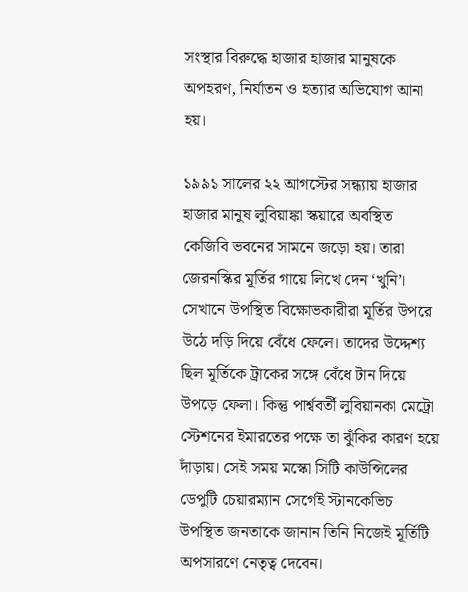সংস্থার বিরুদ্ধে হাজার হাজার মানুষকে অপহরণ, নির্যাতন ও হত্যার অভিযোগ আনা হয়।

১৯৯১ সালের ২২ আগস্টের সন্ধ্যায় হাজার হাজার মানুষ লুবিয়াঙ্কা স্কয়ারে অবস্থিত কেজিবি ভবনের সামনে জড়ো হয়। তারা জেরনস্কির মূর্তির গায়ে লিখে দেন ‘খুনি’। সেখানে উপস্থিত বিক্ষোভকারীরা মূর্তির উপরে উঠে দড়ি দিয়ে বেঁধে ফেলে। তাদের উদ্দেশ্য ছিল মূর্তিকে ট্রাকের সঙ্গে বেঁধে টান দিয়ে উপড়ে ফেলা। কিন্তু পার্শ্ববর্তী লুবিয়ানকা মেট্রো স্টেশনের ইমারতের পক্ষে তা ঝুঁকির কারণ হয়ে দাঁড়ায়। সেই সময় মস্কো সিটি কাউন্সিলের ডেপুটি চেয়ারম্যান সের্গেই স্টানকেভিচ উপস্থিত জনতাকে জানান তিনি নিজেই মূর্তিটি অপসারণে নেতৃত্ব দেবেন।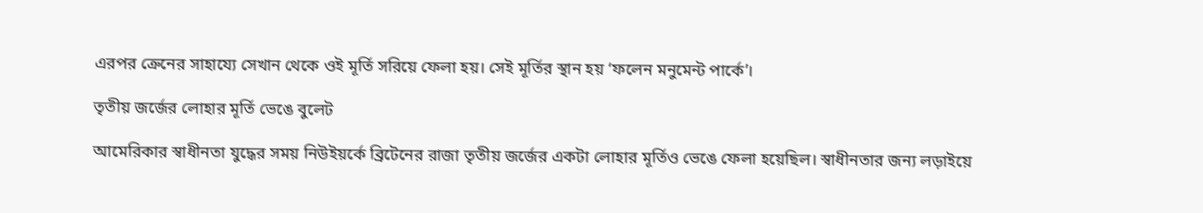এরপর ক্রেনের সাহায্যে সেখান থেকে ওই মূর্তি সরিয়ে ফেলা হয়। সেই মূর্তির স্থান হয় ‘ফলেন মনুমেন্ট পার্কে’।

তৃতীয় জর্জের লোহার মূর্তি ভেঙে বুলেট

আমেরিকার স্বাধীনতা যুদ্ধের সময় নিউইয়র্কে ব্রিটেনের রাজা তৃতীয় জর্জের একটা লোহার মূর্তিও ভেঙে ফেলা হয়েছিল। স্বাধীনতার জন্য লড়াইয়ে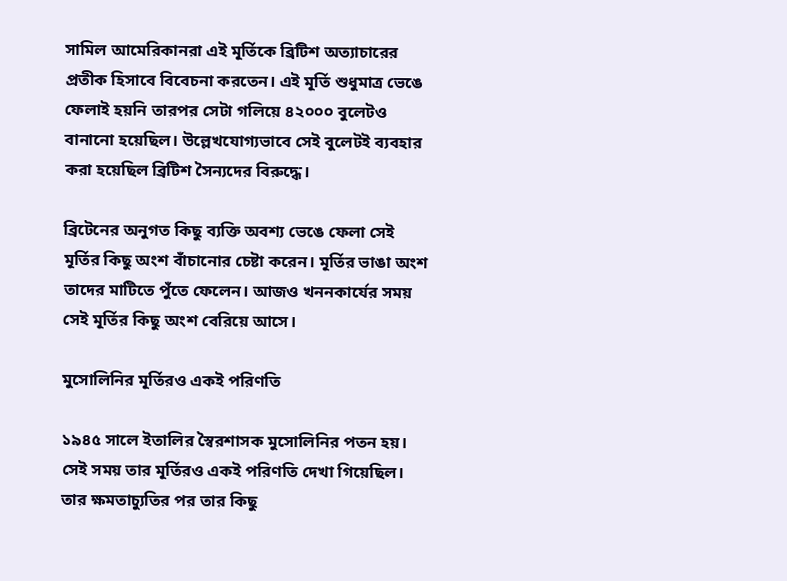সামিল আমেরিকানরা এই মূর্তিকে ব্রিটিশ অত্যাচারের প্রতীক হিসাবে বিবেচনা করতেন। এই মূর্তি শুধুমাত্র ভেঙে ফেলাই হয়নি তারপর সেটা গলিয়ে ৪২০০০ বুলেটও বানানো হয়েছিল। উল্লেখযোগ্যভাবে সেই বুলেটই ব্যবহার করা হয়েছিল ব্রিটিশ সৈন্যদের বিরুদ্ধে।

ব্রিটেনের অনুগত কিছু ব্যক্তি অবশ্য ভেঙে ফেলা সেই মূর্তির কিছু অংশ বাঁচানোর চেষ্টা করেন। মূর্তির ভাঙা অংশ তাদের মাটিতে পুঁতে ফেলেন। আজও খননকার্যের সময় সেই মূর্তির কিছু অংশ বেরিয়ে আসে।

মুসোলিনির মূর্তিরও একই পরিণতি

১৯৪৫ সালে ইতালির স্বৈরশাসক মুসোলিনির পতন হয়। সেই সময় তার মূর্তিরও একই পরিণতি দেখা গিয়েছিল। তার ক্ষমতাচ্যুতির পর তার কিছু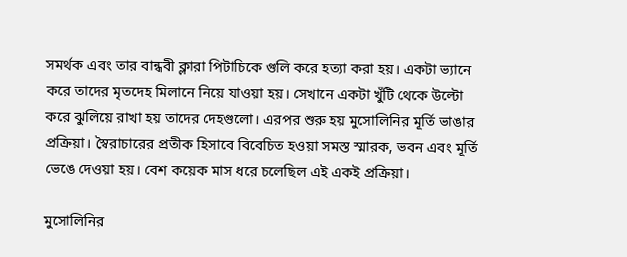সমর্থক এবং তার বান্ধবী ক্লারা পিটাচিকে গুলি করে হত্যা করা হয়। একটা ভ্যানে করে তাদের মৃতদেহ মিলানে নিয়ে যাওয়া হয়। সেখানে একটা খুঁটি থেকে উল্টো করে ঝুলিয়ে রাখা হয় তাদের দেহগুলো। এরপর শুরু হয় মুসোলিনির মূর্তি ভাঙার প্রক্রিয়া। স্বৈরাচারের প্রতীক হিসাবে বিবেচিত হওয়া সমস্ত স্মারক, ভবন এবং মূর্তি ভেঙে দেওয়া হয়। বেশ কয়েক মাস ধরে চলেছিল এই একই প্রক্রিয়া।

মুসোলিনির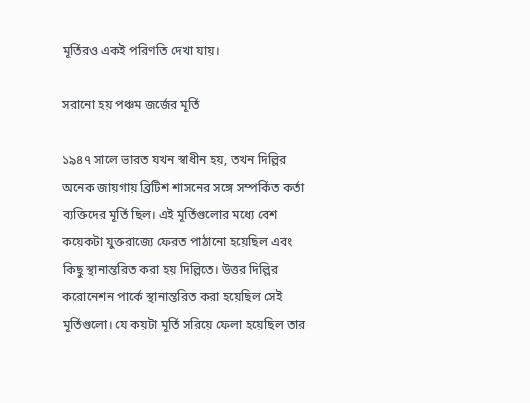মূর্তিরও একই পরিণতি দেখা যায়।

সরানো হয় পঞ্চম জর্জের মূর্তি

১৯৪৭ সালে ভারত যখন স্বাধীন হয়, তখন দিল্লির অনেক জায়গায় ব্রিটিশ শাসনের সঙ্গে সম্পর্কিত কর্তা ব্যক্তিদের মূর্তি ছিল। এই মূর্তিগুলোর মধ্যে বেশ কয়েকটা যুক্তরাজ্যে ফেরত পাঠানো হয়েছিল এবং কিছু স্থানান্তরিত করা হয় দিল্লিতে। উত্তর দিল্লির করোনেশন পার্কে স্থানান্তরিত করা হয়েছিল সেই মূর্তিগুলো। যে কয়টা মূর্তি সরিয়ে ফেলা হয়েছিল তার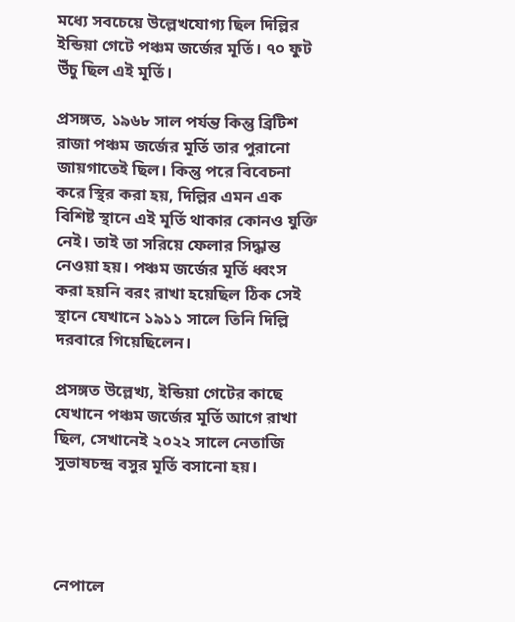মধ্যে সবচেয়ে উল্লেখযোগ্য ছিল দিল্লির ইন্ডিয়া গেটে পঞ্চম জর্জের মূর্তি। ৭০ ফুট উঁচু ছিল এই মূর্তি।

প্রসঙ্গত, ১৯৬৮ সাল পর্যন্ত কিন্তু ব্রিটিশ রাজা পঞ্চম জর্জের মূর্তি তার পুরানো জায়গাতেই ছিল। কিন্তু পরে বিবেচনা করে স্থির করা হয়, দিল্লির এমন এক বিশিষ্ট স্থানে এই মূর্তি থাকার কোনও যুক্তি নেই। তাই তা সরিয়ে ফেলার সিদ্ধান্ত নেওয়া হয়। পঞ্চম জর্জের মূর্তি ধ্বংস করা হয়নি বরং রাখা হয়েছিল ঠিক সেই স্থানে যেখানে ১৯১১ সালে তিনি দিল্লি দরবারে গিয়েছিলেন।

প্রসঙ্গত উল্লেখ্য, ইন্ডিয়া গেটের কাছে যেখানে পঞ্চম জর্জের মূর্তি আগে রাখা ছিল, সেখানেই ২০২২ সালে নেতাজি সুভাষচন্দ্র বসুর মূর্তি বসানো হয়।




নেপালে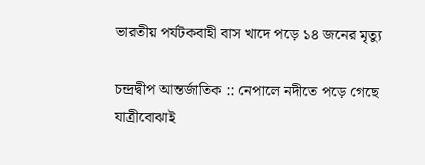ভারতীয় পর্যটকবাহী বাস খাদে পড়ে ১৪ জনের মৃত্যু

চন্দ্রদ্বীপ আন্তর্জাতিক :: নেপালে নদীতে পড়ে গেছে যাত্রীবোঝাই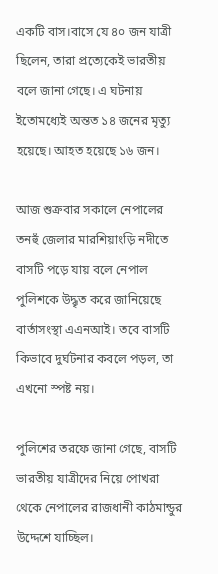একটি বাস।বাসে যে ৪০ জন যাত্রী ছিলেন, তারা প্রত্যেকেই ভারতীয় বলে জানা গেছে। এ ঘটনায় ইতোমধ্যেই অন্তত ১৪ জনের মৃত্যু হয়েছে। আহত হয়েছে ১৬ জন।

আজ শুক্রবার সকালে নেপালের তনহুঁ জেলার মারশিয়াংড়ি নদীতে বাসটি পড়ে যায় বলে নেপাল পুলিশকে উদ্ধৃত করে জানিয়েছে বার্তাসংস্থা এএনআই। তবে বাসটি কিভাবে দুর্ঘটনার কবলে পড়ল, তা এখনো স্পষ্ট নয়।

পুলিশের তরফে জানা গেছে, বাসটি ভারতীয় যাত্রীদের নিয়ে পোখরা থেকে নেপালের রাজধানী কাঠমান্ডুর উদ্দেশে যাচ্ছিল।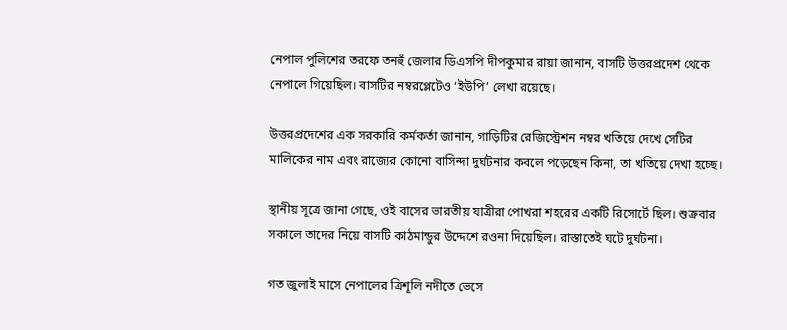নেপাল পুলিশের তরফে তনহুঁ জেলার ডিএসপি দীপকুমার রায়া জানান, বাসটি উত্তরপ্রদেশ থেকে নেপালে গিয়েছিল। বাসটির নম্বরপ্লেটেও ‘ইউপি’ লেখা রয়েছে।

উত্তরপ্রদেশের এক সরকারি কর্মকর্তা জানান, গাড়িটির রেজিস্ট্রেশন নম্বর খতিয়ে দেখে সেটির মালিকের নাম এবং রাজ্যের কোনো বাসিন্দা দুর্ঘটনার কবলে পড়েছেন কিনা, তা খতিয়ে দেখা হচ্ছে।

স্থানীয় সূত্রে জানা গেছে, ওই বাসের ভারতীয় যাত্রীরা পোখরা শহরের একটি রিসোর্টে ছিল। শুক্রবার সকালে তাদের নিয়ে বাসটি কাঠমান্ডুর উদ্দেশে রওনা দিয়েছিল। রাস্তাতেই ঘটে দুর্ঘটনা।

গত জুলাই মাসে নেপালের ত্রিশূলি নদীতে ভেসে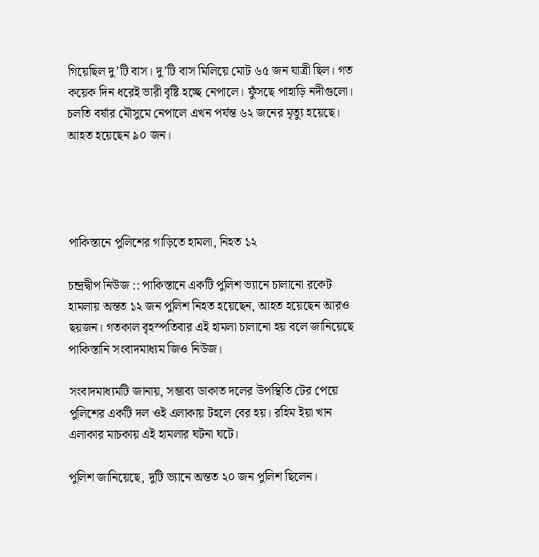গিয়েছিল দু’টি বাস। দু’টি বাস মিলিয়ে মোট ৬৫ জন যাত্রী ছিল। গত কয়েক দিন ধরেই ভারী বৃষ্টি হচ্ছে নেপালে। ফুঁসছে পাহাড়ি নদীগুলো। চলতি বর্ষার মৌসুমে নেপালে এখন পর্যন্ত ৬২ জনের মৃত্যু হয়েছে। আহত হয়েছেন ৯০ জন।




পাকিস্তানে পুলিশের গাড়িতে হামলা, নিহত ১২

চন্দ্রদ্বীপ নিউজ :: পাকিস্তানে একটি পুলিশ ভ্যানে চালানো রকেট হামলায় অন্তত ১২ জন পুলিশ নিহত হয়েছেন, আহত হয়েছেন আরও ছয়জন। গতকাল বৃহস্পতিবার এই হামলা চালানো হয় বলে জানিয়েছে পাকিস্তানি সংবাদমাধ্যম জিও নিউজ।

সংবাদমাধ্যমটি জানায়, সম্ভাব্য ডাকাত দলের উপস্থিতি টের পেয়ে পুলিশের একটি দল ওই এলাকায় টহলে বের হয়। রহিম ইয়া খান এলাকার মাচকায় এই হামলার ঘটনা ঘটে।

পুলিশ জানিয়েছে, দুটি ভ্যানে অন্তত ২০ জন পুলিশ ছিলেন।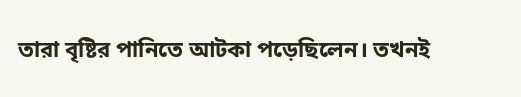তারা বৃষ্টির পানিতে আটকা পড়েছিলেন। তখনই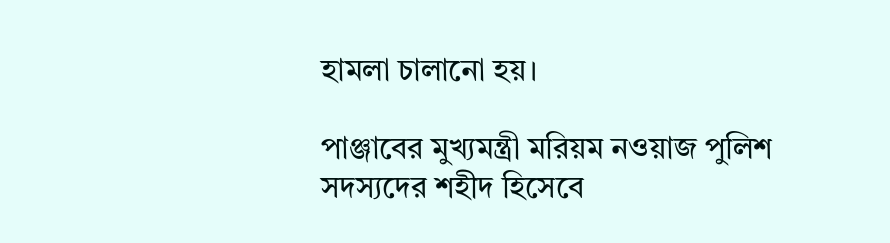হামলা চালানো হয়।

পাঞ্জাবের মুখ্যমন্ত্রী মরিয়ম নওয়াজ পুলিশ সদস্যদের শহীদ হিসেবে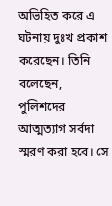অভিহিত করে এ ঘটনায় দুঃখ প্রকাশ করেছেন। তিনি বলেছেন, পুলিশদের আত্মত্যাগ সর্বদা স্মরণ করা হবে। সে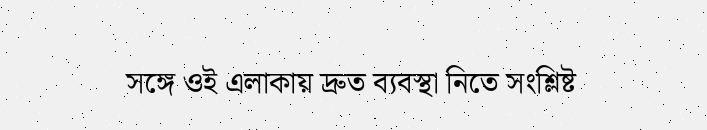সঙ্গে ওই এলাকায় দ্রুত ব্যবস্থা নিতে সংশ্লিষ্ট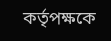কর্তৃপক্ষকে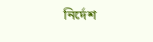নির্দেশ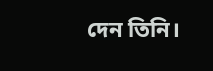দেন তিনি।